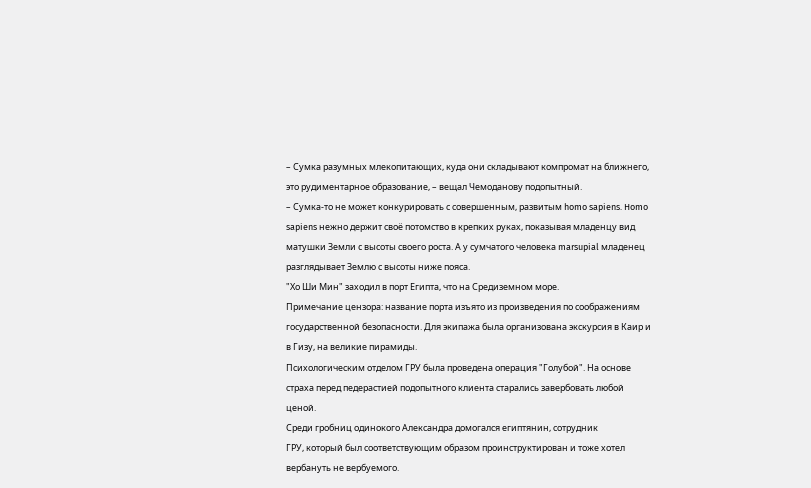– Сумка разумных млекопитающих, куда они складывают компромат на ближнего, это рудиментарное образование, – вещал Чемоданову подопытный.
– Сумка-то не может конкурировать с совершенным, развитым homo sapiens. Homo sapiens нежно держит своё потомство в крепких руках, показывая младенцу вид матушки Земли c высоты своего роста. А у сумчатого человека marsupial младенец разглядывает Землю с высоты ниже пояса.
"Хо Ши Мин" заходил в порт Египта, что на Средиземном море.
Примечание цензора: название порта изъято из произведения по соображениям государственной безопасности. Для экипажа была организована экскурсия в Каир и в Гизу, на великие пирамиды.
Психологическим отделом ГРУ была проведена операция "Голубой". На основе страха перед педерастией подопытного клиента старались завербовать любой ценой.
Среди гробниц одинокого Александра домогался египтянин, сотрудник
ГРУ, который был соответствующим образом проинструктирован и тоже хотел вербануть не вербуемого.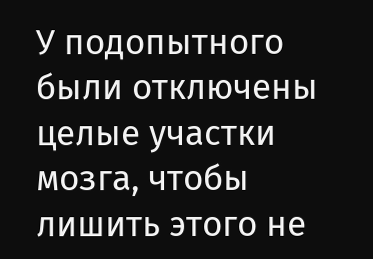У подопытного были отключены целые участки мозга, чтобы лишить этого не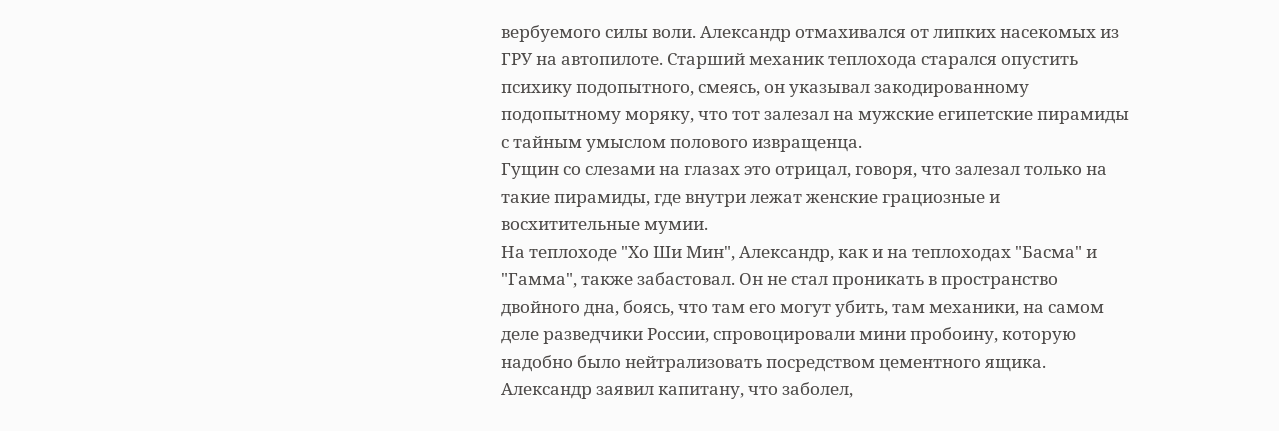вербуемого силы воли. Александр отмахивался от липких насекомых из ГРУ на автопилоте. Старший механик теплохода старался опустить психику подопытного, смеясь, он указывал закодированному подопытному моряку, что тот залезал на мужские египетские пирамиды с тайным умыслом полового извращенца.
Гущин со слезами на глазах это отрицал, говоря, что залезал только на такие пирамиды, где внутри лежат женские грациозные и восхитительные мумии.
На теплоходе "Хо Ши Мин", Александр, как и на теплоходах "Басма" и "Гамма", также забастовал. Он не стал проникать в пространство двойного дна, боясь, что там его могут убить, там механики, на самом деле разведчики России, спровоцировали мини пробоину, которую надобно было нейтрализовать посредством цементного ящика. Александр заявил капитану, что заболел,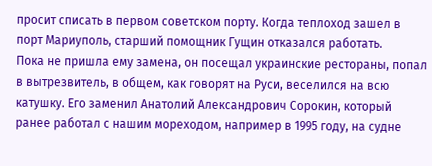просит списать в первом советском порту. Когда теплоход зашел в порт Мариуполь, старший помощник Гущин отказался работать.
Пока не пришла ему замена, он посещал украинские рестораны, попал в вытрезвитель, в общем, как говорят на Руси, веселился на всю катушку. Его заменил Анатолий Александрович Сорокин, который ранее работал с нашим мореходом, например в 1995 году, на судне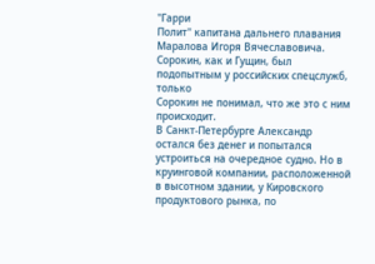"Гарри
Полит" капитана дальнего плавания Маралова Игоря Вячеславовича.
Сорокин, как и Гущин, был подопытным у российских спецслужб, только
Сорокин не понимал, что же это с ним происходит.
В Санкт-Петербурге Александр остался без денег и попытался устроиться на очередное судно. Но в круинговой компании, расположенной в высотном здании, у Кировского продуктового рынка, по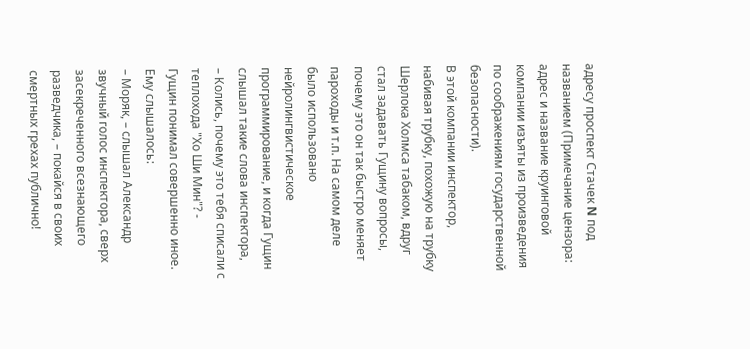адресу проспект Стачек N под названием (Примечание цензора: адрес и название круинговой компании изъяты из произведения по соображениям государственной безопасности).
В этой компании инспектор, набивая трубку, похожую на трубку
Шерлока Холмса табаком, вдруг стал задавать Гущину вопросы, почему это он так быстро меняет пароходы и т.п. На самом деле было использовано нейролингвистическое программирование, и когда Гущин слышал такие слова инспектора,
– Колись, почему это тебя списали с теплохода "Хо Ши Мин"? -
Гущин понимал совершенно иное. Ему слышалось:
– Моряк, – слышал Александр звучный голос инспектора, сверх засекреченного всезнающего разведчика, – покайся в своих смертных грехах публично!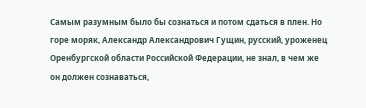Самым разумным было бы сознаться и потом сдаться в плен. Но горе моряк, Александр Александрович Гущин, русский, уроженец Оренбургской области Российской Федерации, не знал, в чем же он должен сознаваться,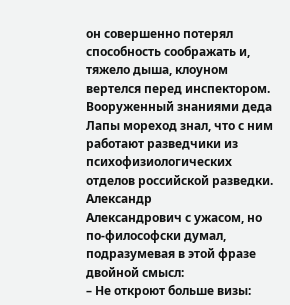он совершенно потерял способность соображать и, тяжело дыша, клоуном вертелся перед инспектором. Вооруженный знаниями деда
Лапы мореход знал, что с ним работают разведчики из психофизиологических отделов российской разведки. Александр
Александрович с ужасом, но по-философски думал, подразумевая в этой фразе двойной смысл:
– Не откроют больше визы: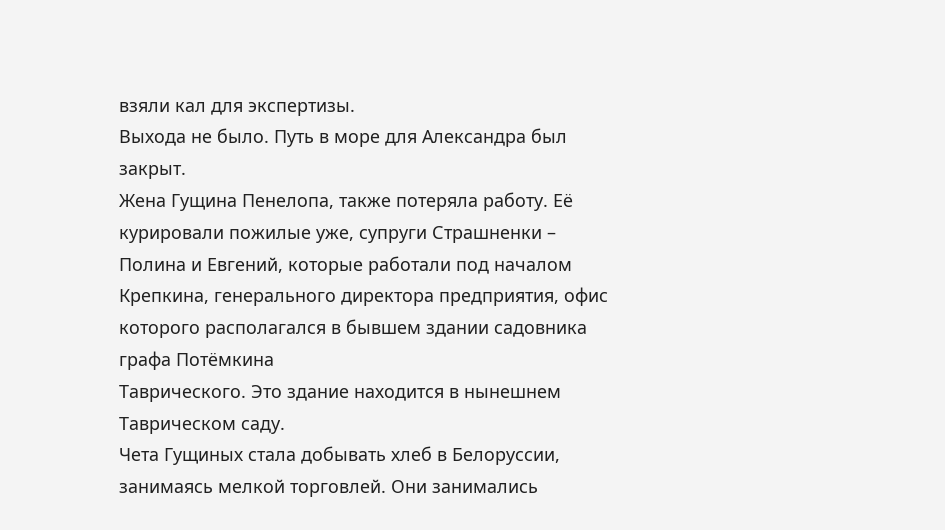взяли кал для экспертизы.
Выхода не было. Путь в море для Александра был закрыт.
Жена Гущина Пенелопа, также потеряла работу. Её курировали пожилые уже, супруги Страшненки – Полина и Евгений, которые работали под началом Крепкина, генерального директора предприятия, офис которого располагался в бывшем здании садовника графа Потёмкина
Таврического. Это здание находится в нынешнем Таврическом саду.
Чета Гущиных стала добывать хлеб в Белоруссии, занимаясь мелкой торговлей. Они занимались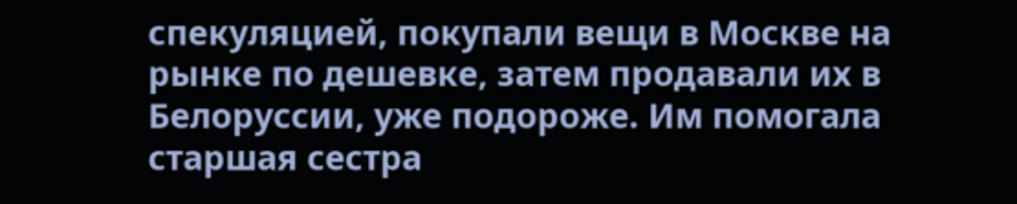спекуляцией, покупали вещи в Москве на рынке по дешевке, затем продавали их в Белоруссии, уже подороже. Им помогала старшая сестра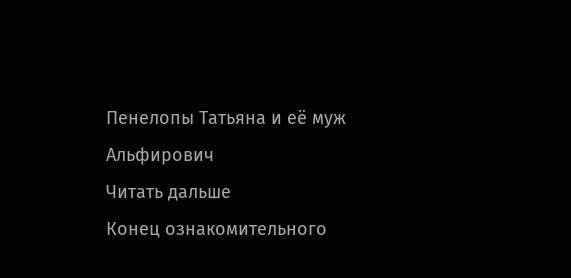Пенелопы Татьяна и её муж Альфирович
Читать дальше
Конец ознакомительного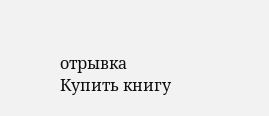отрывка
Купить книгу